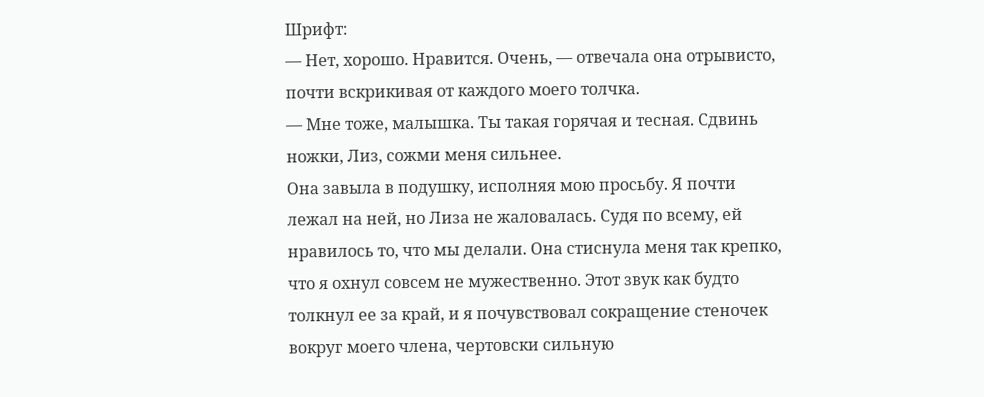Шрифт:
— Нет, хорошо. Нравится. Очень, — отвечала она отрывисто, почти вскрикивая от каждого моего толчка.
— Мне тоже, малышка. Ты такая горячая и тесная. Сдвинь ножки, Лиз, сожми меня сильнее.
Она завыла в подушку, исполняя мою просьбу. Я почти лежал на ней, но Лиза не жаловалась. Судя по всему, ей нравилось то, что мы делали. Она стиснула меня так крепко, что я охнул совсем не мужественно. Этот звук как будто толкнул ее за край, и я почувствовал сокращение стеночек вокруг моего члена, чертовски сильную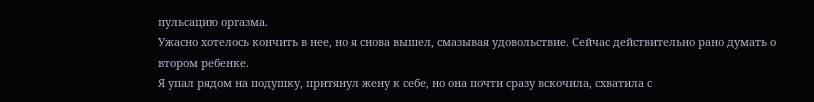пульсацию оргазма.
Ужасно хотелось кончить в нее, но я снова вышел, смазывая удовольствие. Сейчас действительно рано думать о втором ребенке.
Я упал рядом на подушку, притянул жену к себе, но она почти сразу вскочила, схватила с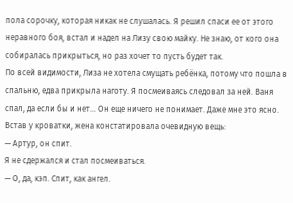пола сорочку, которая никак не слушалась. Я решил спаси ее от этого неравного боя, встал и надел на Лизу свою майку. Не знаю, от кого она собиралась прикрыться, но раз хочет то пусть будет так.
По всей видимости, Лиза не хотела смущать ребёнка, потому что пошла в спальню, едва прикрыла наготу. Я посмеиваясь следовал за ней. Ваня спал, да если бы и нет… Он еще ничего не понимает. Даже мне это ясно.
Встав у кроватки, жена констатировала очевидную вещь:
— Артур, он спит.
Я не сдержался и стал посмеиваться.
— О, да, кэп. Спит, как ангел.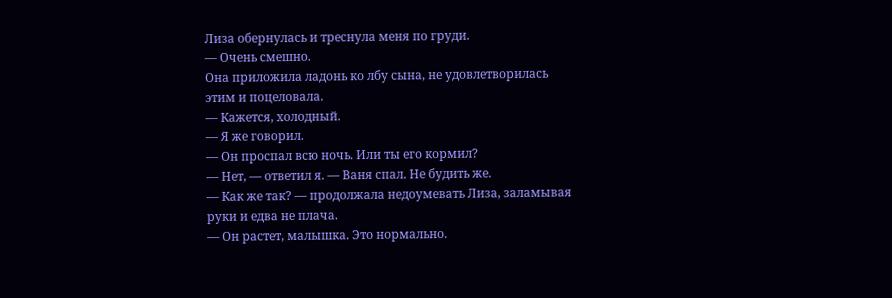Лиза обернулась и треснула меня по груди.
— Очень смешно.
Она приложила ладонь ко лбу сына, не удовлетворилась этим и поцеловала.
— Кажется, холодный.
— Я же говорил.
— Он проспал всю ночь. Или ты его кормил?
— Нет, — ответил я. — Ваня спал. Не будить же.
— Как же так? — продолжала недоумевать Лиза, заламывая руки и едва не плача.
— Он растет, малышка. Это нормально.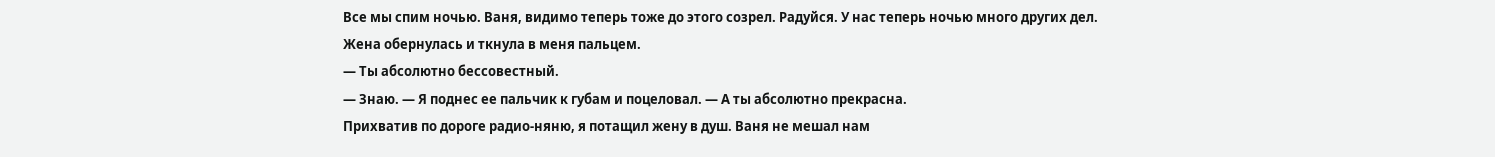Все мы спим ночью. Ваня, видимо теперь тоже до этого созрел. Радуйся. У нас теперь ночью много других дел.
Жена обернулась и ткнула в меня пальцем.
— Ты абсолютно бессовестный.
— Знаю. — Я поднес ее пальчик к губам и поцеловал. — А ты абсолютно прекрасна.
Прихватив по дороге радио-няню, я потащил жену в душ. Ваня не мешал нам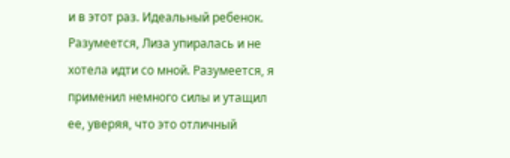и в этот раз. Идеальный ребенок.
Разумеется, Лиза упиралась и не хотела идти со мной. Разумеется, я применил немного силы и утащил ее, уверяя, что это отличный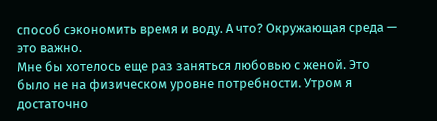способ сэкономить время и воду. А что? Окружающая среда — это важно.
Мне бы хотелось еще раз заняться любовью с женой. Это было не на физическом уровне потребности. Утром я достаточно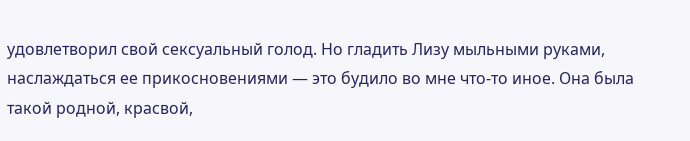удовлетворил свой сексуальный голод. Но гладить Лизу мыльными руками, наслаждаться ее прикосновениями — это будило во мне что-то иное. Она была такой родной, красвой,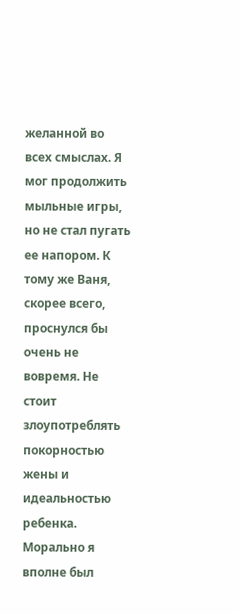желанной во всех смыслах. Я мог продолжить мыльные игры, но не стал пугать ее напором. К тому же Ваня, скорее всего, проснулся бы очень не вовремя. Не стоит злоупотреблять покорностью жены и идеальностью ребенка.
Морально я вполне был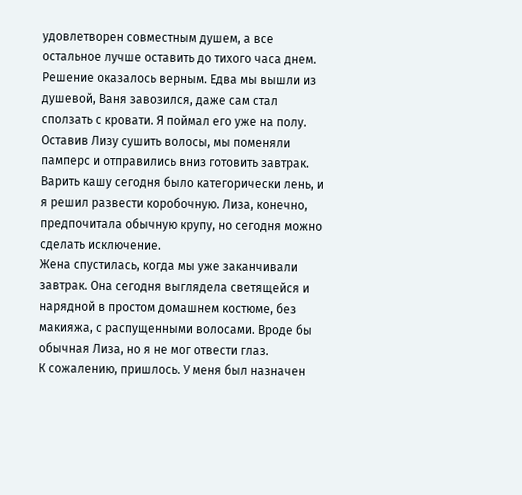удовлетворен совместным душем, а все остальное лучше оставить до тихого часа днем.
Решение оказалось верным. Едва мы вышли из душевой, Ваня завозился, даже сам стал сползать с кровати. Я поймал его уже на полу. Оставив Лизу сушить волосы, мы поменяли памперс и отправились вниз готовить завтрак. Варить кашу сегодня было категорически лень, и я решил развести коробочную. Лиза, конечно, предпочитала обычную крупу, но сегодня можно сделать исключение.
Жена спустилась, когда мы уже заканчивали завтрак. Она сегодня выглядела светящейся и нарядной в простом домашнем костюме, без макияжа, с распущенными волосами. Вроде бы обычная Лиза, но я не мог отвести глаз.
К сожалению, пришлось. У меня был назначен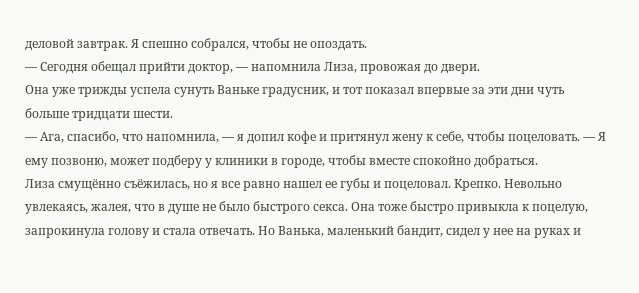деловой завтрак. Я спешно собрался, чтобы не опоздать.
— Сегодня обещал прийти доктор, — напомнила Лиза, провожая до двери.
Она уже трижды успела сунуть Ваньке градусник, и тот показал впервые за эти дни чуть больше тридцати шести.
— Ага, спасибо, что напомнила, — я допил кофе и притянул жену к себе, чтобы поцеловать. — Я ему позвоню, может подберу у клиники в городе, чтобы вместе спокойно добраться.
Лиза смущённо съёжилась, но я все равно нашел ее губы и поцеловал. Крепко. Невольно увлекаясь, жалея, что в душе не было быстрого секса. Она тоже быстро привыкла к поцелую, запрокинула голову и стала отвечать. Но Ванька, маленький бандит, сидел у нее на руках и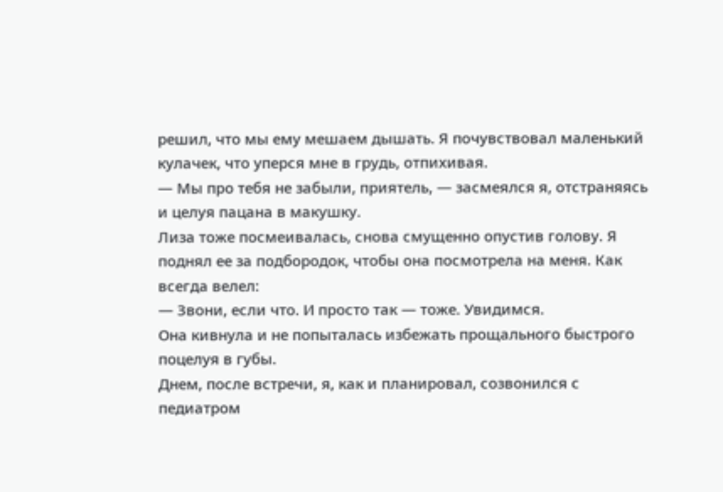решил, что мы ему мешаем дышать. Я почувствовал маленький кулачек, что уперся мне в грудь, отпихивая.
— Мы про тебя не забыли, приятель, — засмеялся я, отстраняясь и целуя пацана в макушку.
Лиза тоже посмеивалась, снова смущенно опустив голову. Я поднял ее за подбородок, чтобы она посмотрела на меня. Как всегда велел:
— Звони, если что. И просто так — тоже. Увидимся.
Она кивнула и не попыталась избежать прощального быстрого поцелуя в губы.
Днем, после встречи, я, как и планировал, созвонился с педиатром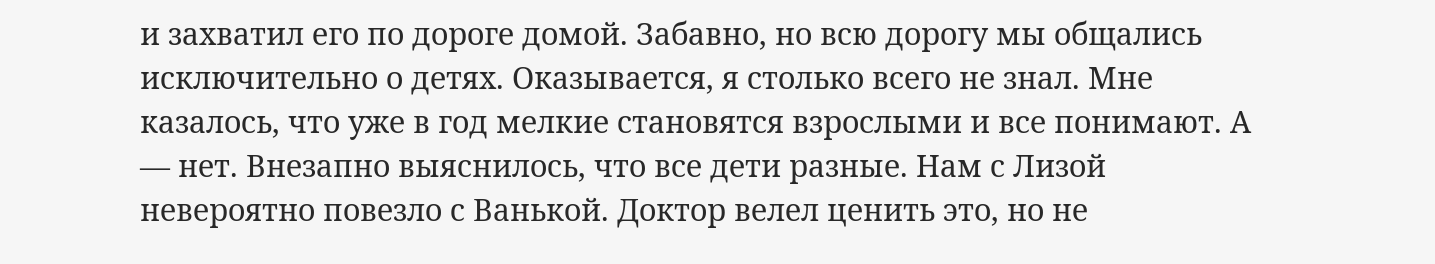и захватил его по дороге домой. Забавно, но всю дорогу мы общались исключительно о детях. Оказывается, я столько всего не знал. Мне казалось, что уже в год мелкие становятся взрослыми и все понимают. А — нет. Внезапно выяснилось, что все дети разные. Нам с Лизой невероятно повезло с Ванькой. Доктор велел ценить это, но не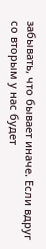забывать, что бывает иначе. Если вдруг со вторым у нас будет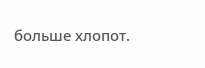больше хлопот.